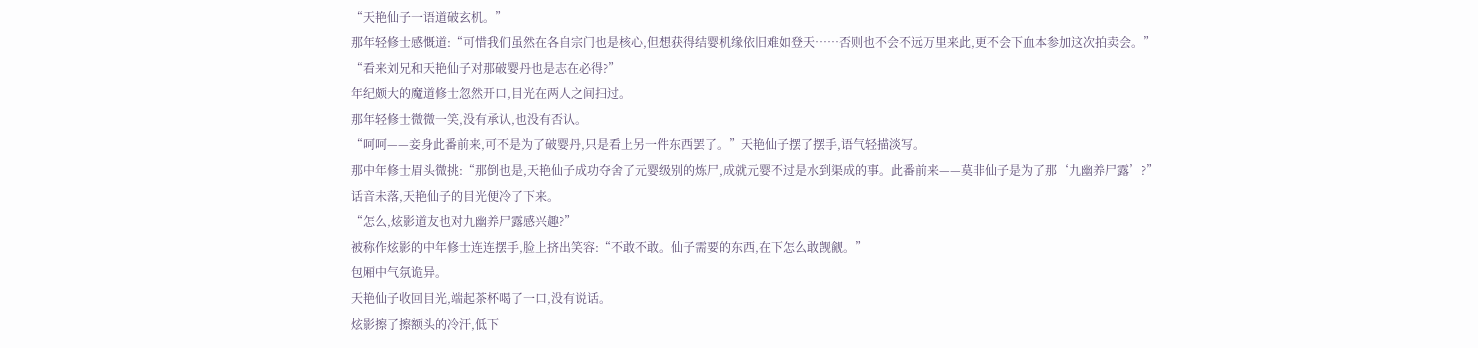“天艳仙子一语道破玄机。”
那年轻修士感慨道:“可惜我们虽然在各自宗门也是核心,但想获得结婴机缘依旧难如登天……否则也不会不远万里来此,更不会下血本参加这次拍卖会。”
“看来刘兄和天艳仙子对那破婴丹也是志在必得?”
年纪颇大的魔道修士忽然开口,目光在两人之间扫过。
那年轻修士微微一笑,没有承认,也没有否认。
“呵呵——妾身此番前来,可不是为了破婴丹,只是看上另一件东西罢了。”天艳仙子摆了摆手,语气轻描淡写。
那中年修士眉头微挑:“那倒也是,天艳仙子成功夺舍了元婴级别的炼尸,成就元婴不过是水到渠成的事。此番前来——莫非仙子是为了那‘九幽养尸露’?”
话音未落,天艳仙子的目光便冷了下来。
“怎么,炫影道友也对九幽养尸露感兴趣?”
被称作炫影的中年修士连连摆手,脸上挤出笑容:“不敢不敢。仙子需要的东西,在下怎么敢觊觎。”
包厢中气氛诡异。
天艳仙子收回目光,端起茶杯喝了一口,没有说话。
炫影擦了擦额头的冷汗,低下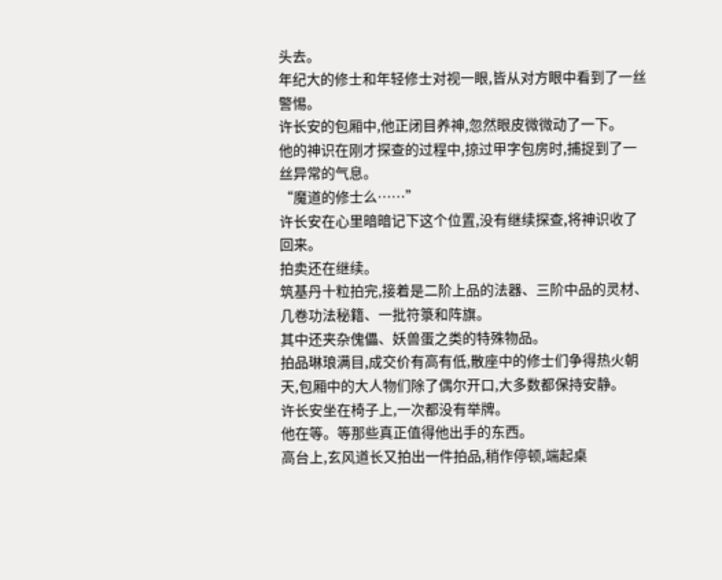头去。
年纪大的修士和年轻修士对视一眼,皆从对方眼中看到了一丝警惕。
许长安的包厢中,他正闭目养神,忽然眼皮微微动了一下。
他的神识在刚才探查的过程中,掠过甲字包房时,捕捉到了一丝异常的气息。
“魔道的修士么……”
许长安在心里暗暗记下这个位置,没有继续探查,将神识收了回来。
拍卖还在继续。
筑基丹十粒拍完,接着是二阶上品的法器、三阶中品的灵材、几卷功法秘籍、一批符箓和阵旗。
其中还夹杂傀儡、妖兽蛋之类的特殊物品。
拍品琳琅满目,成交价有高有低,散座中的修士们争得热火朝天,包厢中的大人物们除了偶尔开口,大多数都保持安静。
许长安坐在椅子上,一次都没有举牌。
他在等。等那些真正值得他出手的东西。
高台上,玄风道长又拍出一件拍品,稍作停顿,端起桌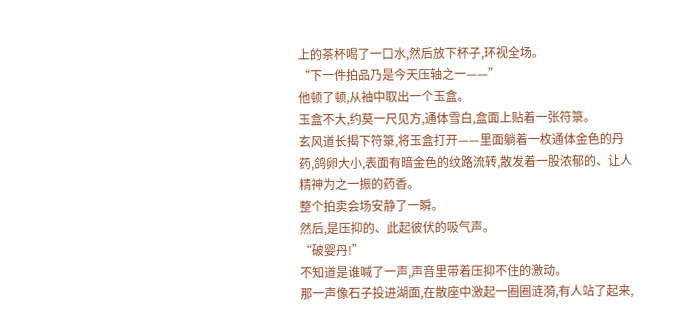上的茶杯喝了一口水,然后放下杯子,环视全场。
“下一件拍品乃是今天压轴之一——”
他顿了顿,从袖中取出一个玉盒。
玉盒不大,约莫一尺见方,通体雪白,盒面上贴着一张符箓。
玄风道长揭下符箓,将玉盒打开——里面躺着一枚通体金色的丹药,鸽卵大小,表面有暗金色的纹路流转,散发着一股浓郁的、让人精神为之一振的药香。
整个拍卖会场安静了一瞬。
然后,是压抑的、此起彼伏的吸气声。
“破婴丹!”
不知道是谁喊了一声,声音里带着压抑不住的激动。
那一声像石子投进湖面,在散座中激起一圈圈涟漪,有人站了起来,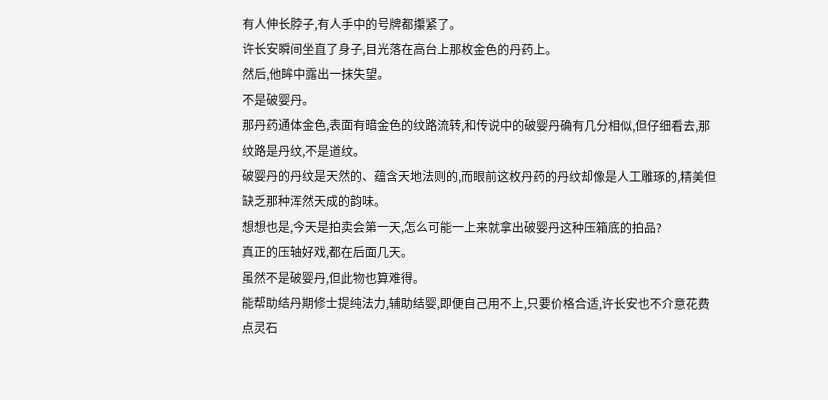有人伸长脖子,有人手中的号牌都攥紧了。
许长安瞬间坐直了身子,目光落在高台上那枚金色的丹药上。
然后,他眸中露出一抹失望。
不是破婴丹。
那丹药通体金色,表面有暗金色的纹路流转,和传说中的破婴丹确有几分相似,但仔细看去,那纹路是丹纹,不是道纹。
破婴丹的丹纹是天然的、蕴含天地法则的,而眼前这枚丹药的丹纹却像是人工雕琢的,精美但缺乏那种浑然天成的韵味。
想想也是,今天是拍卖会第一天,怎么可能一上来就拿出破婴丹这种压箱底的拍品?
真正的压轴好戏,都在后面几天。
虽然不是破婴丹,但此物也算难得。
能帮助结丹期修士提纯法力,辅助结婴,即便自己用不上,只要价格合适,许长安也不介意花费点灵石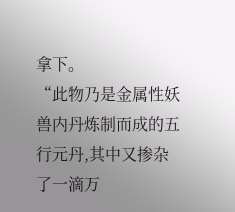拿下。
“此物乃是金属性妖兽内丹炼制而成的五行元丹,其中又掺杂了一滴万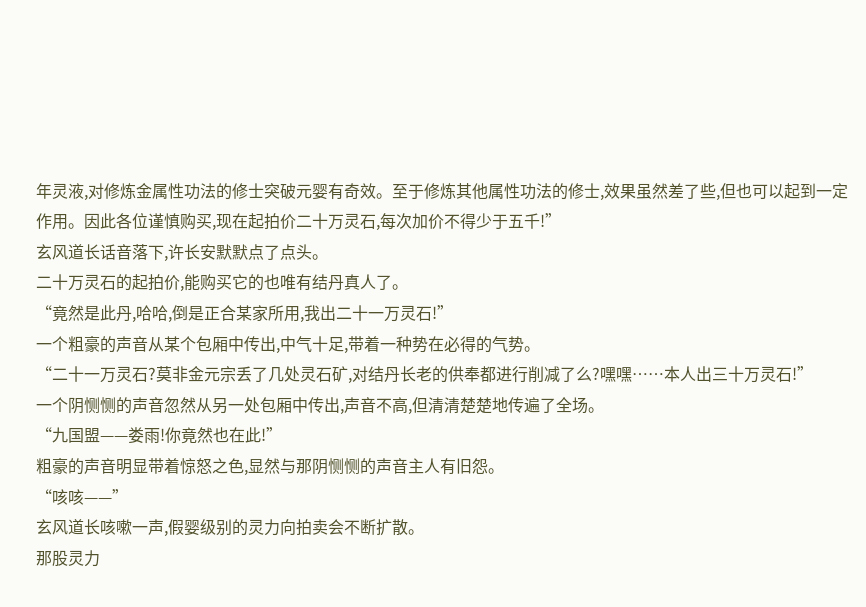年灵液,对修炼金属性功法的修士突破元婴有奇效。至于修炼其他属性功法的修士,效果虽然差了些,但也可以起到一定作用。因此各位谨慎购买,现在起拍价二十万灵石,每次加价不得少于五千!”
玄风道长话音落下,许长安默默点了点头。
二十万灵石的起拍价,能购买它的也唯有结丹真人了。
“竟然是此丹,哈哈,倒是正合某家所用,我出二十一万灵石!”
一个粗豪的声音从某个包厢中传出,中气十足,带着一种势在必得的气势。
“二十一万灵石?莫非金元宗丢了几处灵石矿,对结丹长老的供奉都进行削减了么?嘿嘿……本人出三十万灵石!”
一个阴恻恻的声音忽然从另一处包厢中传出,声音不高,但清清楚楚地传遍了全场。
“九国盟——娄雨!你竟然也在此!”
粗豪的声音明显带着惊怒之色,显然与那阴恻恻的声音主人有旧怨。
“咳咳——”
玄风道长咳嗽一声,假婴级别的灵力向拍卖会不断扩散。
那股灵力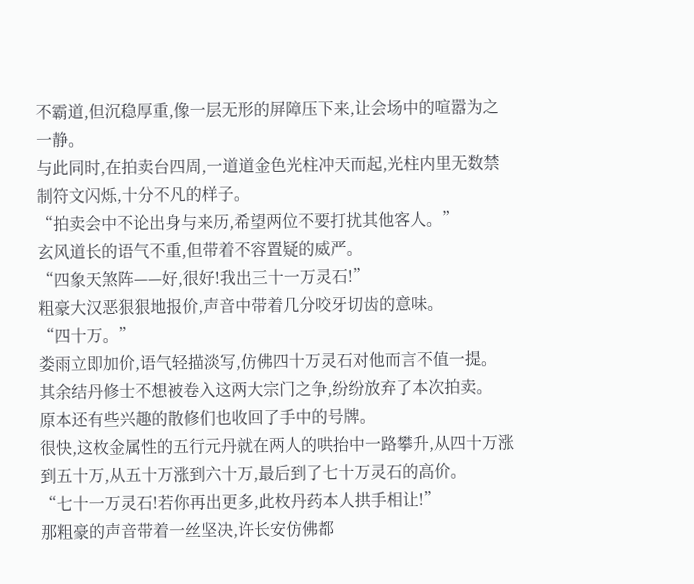不霸道,但沉稳厚重,像一层无形的屏障压下来,让会场中的喧嚣为之一静。
与此同时,在拍卖台四周,一道道金色光柱冲天而起,光柱内里无数禁制符文闪烁,十分不凡的样子。
“拍卖会中不论出身与来历,希望两位不要打扰其他客人。”
玄风道长的语气不重,但带着不容置疑的威严。
“四象天煞阵——好,很好!我出三十一万灵石!”
粗豪大汉恶狠狠地报价,声音中带着几分咬牙切齿的意味。
“四十万。”
娄雨立即加价,语气轻描淡写,仿佛四十万灵石对他而言不值一提。
其余结丹修士不想被卷入这两大宗门之争,纷纷放弃了本次拍卖。
原本还有些兴趣的散修们也收回了手中的号牌。
很快,这枚金属性的五行元丹就在两人的哄抬中一路攀升,从四十万涨到五十万,从五十万涨到六十万,最后到了七十万灵石的高价。
“七十一万灵石!若你再出更多,此枚丹药本人拱手相让!”
那粗豪的声音带着一丝坚决,许长安仿佛都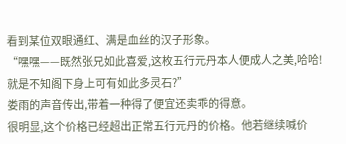看到某位双眼通红、满是血丝的汉子形象。
“嘿嘿——既然张兄如此喜爱,这枚五行元丹本人便成人之美,哈哈!就是不知阁下身上可有如此多灵石?”
娄雨的声音传出,带着一种得了便宜还卖乖的得意。
很明显,这个价格已经超出正常五行元丹的价格。他若继续喊价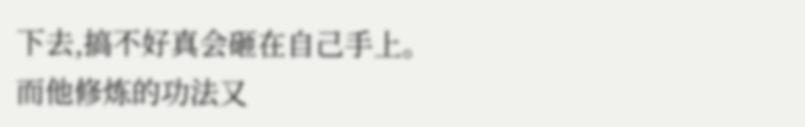下去,搞不好真会砸在自己手上。
而他修炼的功法又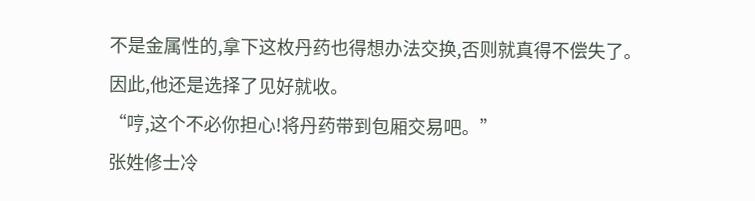不是金属性的,拿下这枚丹药也得想办法交换,否则就真得不偿失了。
因此,他还是选择了见好就收。
“哼,这个不必你担心!将丹药带到包厢交易吧。”
张姓修士冷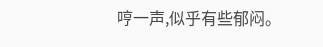哼一声,似乎有些郁闷。